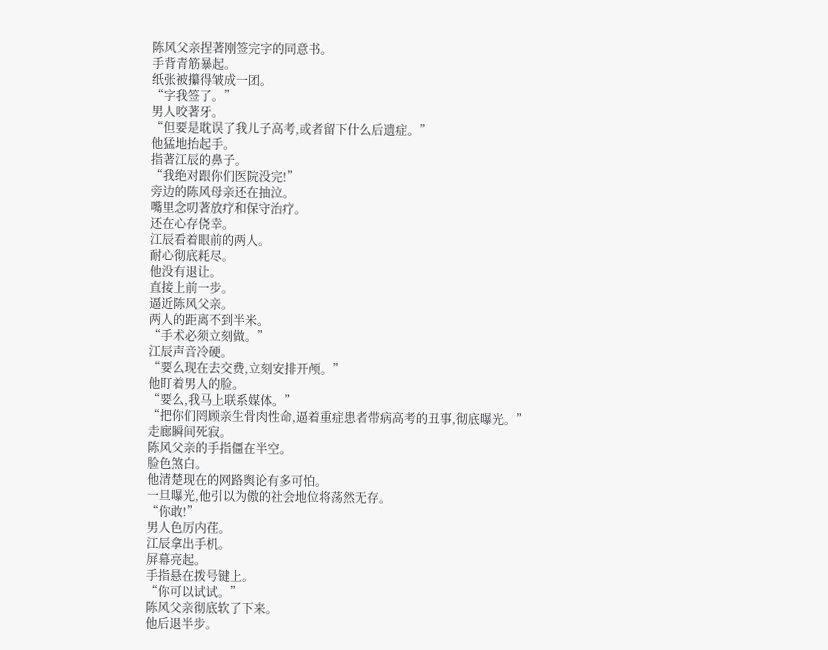陈风父亲捏著刚签完字的同意书。
手背青筋暴起。
纸张被攥得皱成一团。
“字我签了。”
男人咬著牙。
“但要是耽误了我儿子高考,或者留下什么后遗症。”
他猛地抬起手。
指著江辰的鼻子。
“我绝对跟你们医院没完!”
旁边的陈风母亲还在抽泣。
嘴里念叨著放疗和保守治疗。
还在心存侥幸。
江辰看着眼前的两人。
耐心彻底耗尽。
他没有退让。
直接上前一步。
逼近陈风父亲。
两人的距离不到半米。
“手术必须立刻做。”
江辰声音冷硬。
“要么现在去交费,立刻安排开颅。”
他盯着男人的脸。
“要么,我马上联系媒体。”
“把你们罔顾亲生骨肉性命,逼着重症患者带病高考的丑事,彻底曝光。”
走廊瞬间死寂。
陈风父亲的手指僵在半空。
脸色煞白。
他清楚现在的网路舆论有多可怕。
一旦曝光,他引以为傲的社会地位将荡然无存。
“你敢!”
男人色厉内荏。
江辰拿出手机。
屏幕亮起。
手指悬在拨号键上。
“你可以试试。”
陈风父亲彻底软了下来。
他后退半步。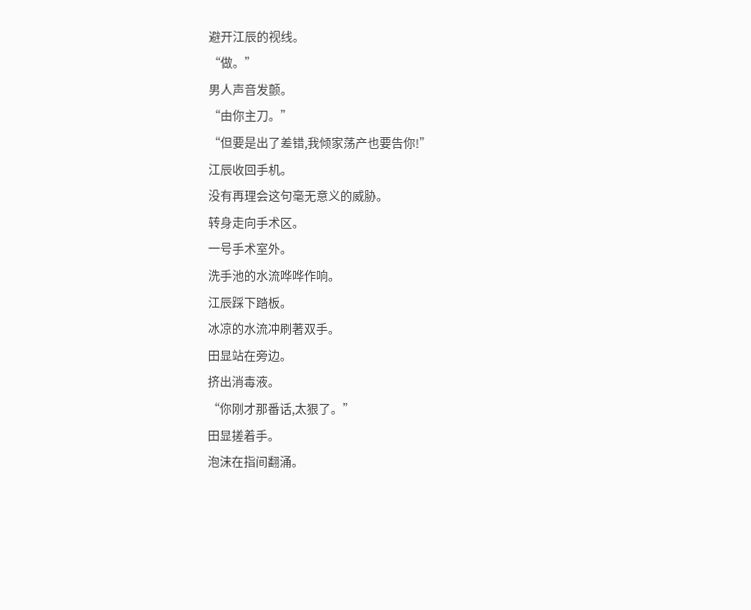避开江辰的视线。
“做。”
男人声音发颤。
“由你主刀。”
“但要是出了差错,我倾家荡产也要告你!”
江辰收回手机。
没有再理会这句毫无意义的威胁。
转身走向手术区。
一号手术室外。
洗手池的水流哗哗作响。
江辰踩下踏板。
冰凉的水流冲刷著双手。
田显站在旁边。
挤出消毒液。
“你刚才那番话,太狠了。”
田显搓着手。
泡沫在指间翻涌。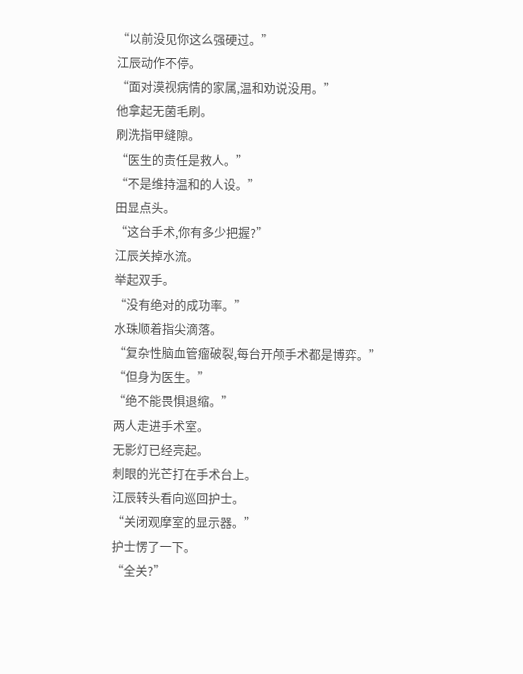“以前没见你这么强硬过。”
江辰动作不停。
“面对漠视病情的家属,温和劝说没用。”
他拿起无菌毛刷。
刷洗指甲缝隙。
“医生的责任是救人。”
“不是维持温和的人设。”
田显点头。
“这台手术,你有多少把握?”
江辰关掉水流。
举起双手。
“没有绝对的成功率。”
水珠顺着指尖滴落。
“复杂性脑血管瘤破裂,每台开颅手术都是博弈。”
“但身为医生。”
“绝不能畏惧退缩。”
两人走进手术室。
无影灯已经亮起。
刺眼的光芒打在手术台上。
江辰转头看向巡回护士。
“关闭观摩室的显示器。”
护士愣了一下。
“全关?”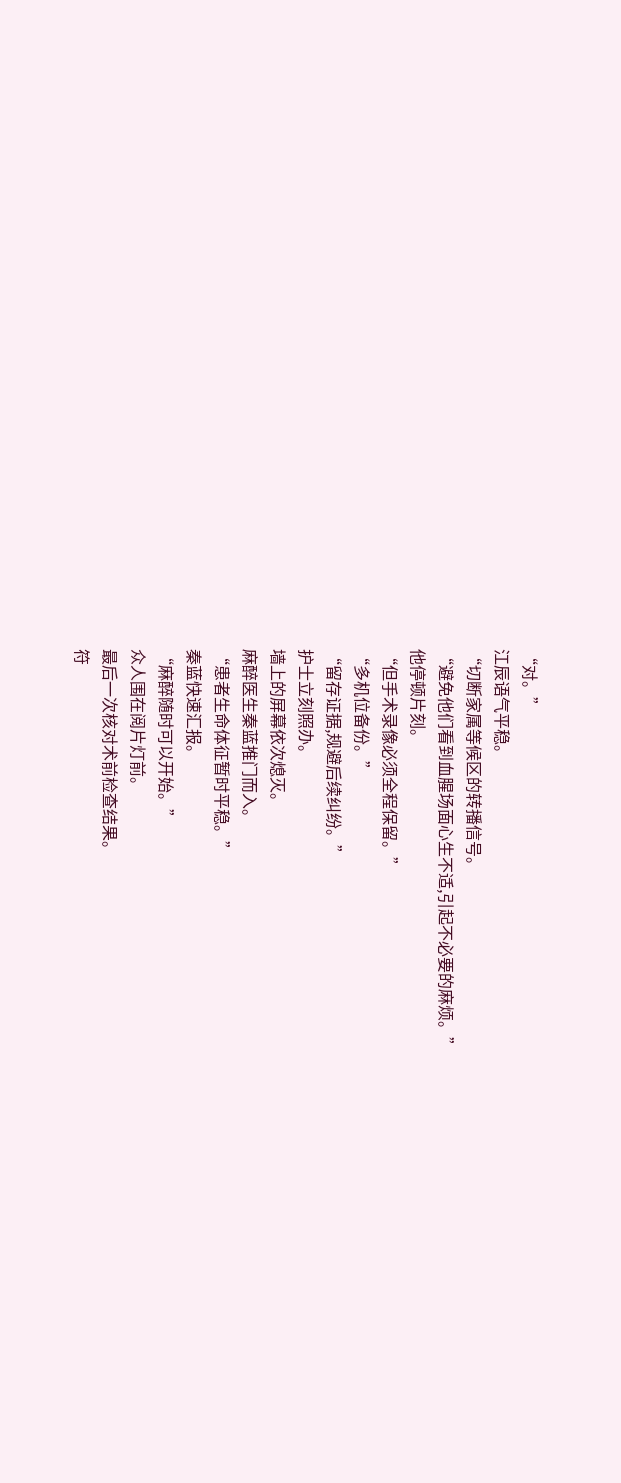“对。”
江辰语气平稳。
“切断家属等候区的转播信号。
“避免他们看到血腥场面心生不适,引起不必要的麻烦。”
他停顿片刻。
“但手术录像必须全程保留。”
“多机位备份。”
“留存证据,规避后续纠纷。”
护士立刻照办。
墙上的屏幕依次熄灭。
麻醉医生秦蓝推门而入。
“患者生命体征暂时平稳。”
秦蓝快速汇报。
“麻醉随时可以开始。”
众人围在阅片灯前。
最后一次核对术前检查结果。
符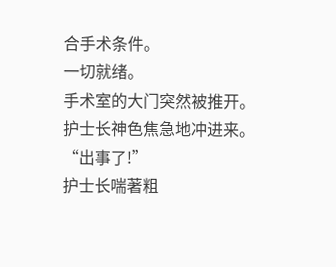合手术条件。
一切就绪。
手术室的大门突然被推开。
护士长神色焦急地冲进来。
“出事了!”
护士长喘著粗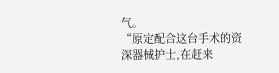气。
“原定配合这台手术的资深器械护士,在赶来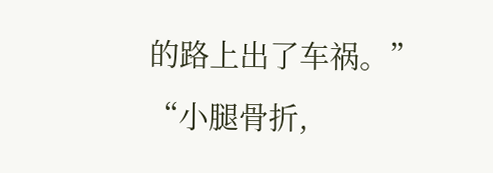的路上出了车祸。”
“小腿骨折,